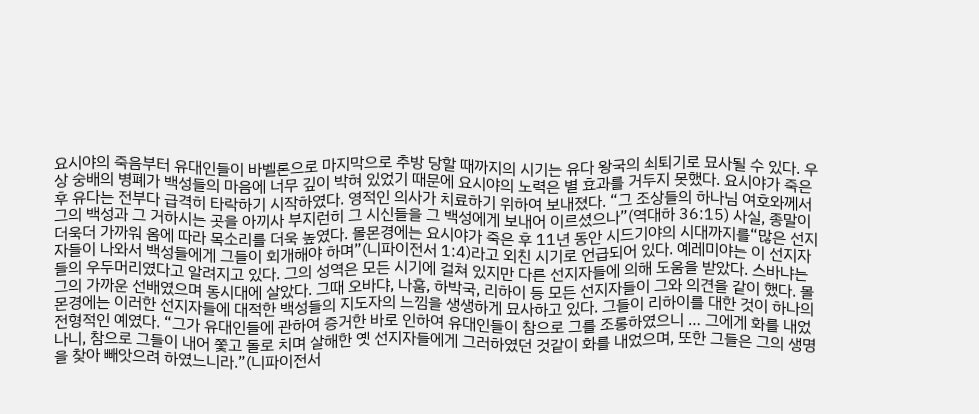요시야의 죽음부터 유대인들이 바벨론으로 마지막으로 추방 당할 때까지의 시기는 유다 왕국의 쇠퇴기로 묘사될 수 있다. 우상 숭배의 병폐가 백성들의 마음에 너무 깊이 박혀 있었기 때문에 요시야의 노력은 별 효과를 거두지 못했다. 요시야가 죽은 후 유다는 전부다 급격히 타락하기 시작하였다. 영적인 의사가 치료하기 위하여 보내졌다. “그 조상들의 하나님 여호와께서 그의 백성과 그 거하시는 곳을 아끼사 부지런히 그 시신들을 그 백성에게 보내어 이르셨으나”(역대하 36:15) 사실, 종말이 더욱더 가까워 옴에 따라 목소리를 더욱 높였다. 몰몬경에는 요시야가 죽은 후 11년 동안 시드기야의 시대까지를“많은 선지자들이 나와서 백성들에게 그들이 회개해야 하며”(니파이전서 1:4)라고 외친 시기로 언급되어 있다. 예레미야는 이 선지자들의 우두머리였다고 알려지고 있다. 그의 성역은 모든 시기에 걸쳐 있지만 다른 선지자들에 의해 도움을 받았다. 스바냐는 그의 가까운 선배였으며 동시대에 살았다. 그때 오바댜, 나훔, 하박국, 리하이 등 모든 선지자들이 그와 의견을 같이 했다. 몰몬경에는 이러한 선지자들에 대적한 백성들의 지도자의 느낌을 생생하게 묘사하고 있다. 그들이 리하이를 대한 것이 하나의 전형적인 예였다. “그가 유대인들에 관하여 증거한 바로 인하여 유대인들이 참으로 그를 조롱하였으니 … 그에게 화를 내었나니, 참으로 그들이 내어 쫓고 돌로 치며 살해한 옛 선지자들에게 그러하였던 것같이 화를 내었으며, 또한 그들은 그의 생명을 찾아 빼앗으려 하였느니라.”(니파이전서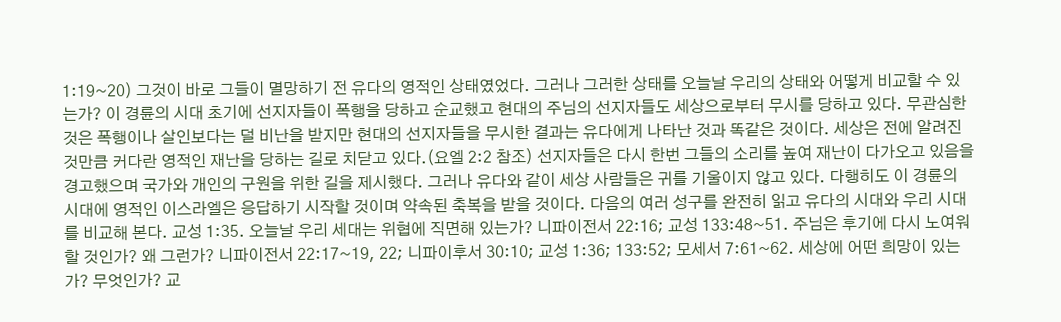1:19~20) 그것이 바로 그들이 멸망하기 전 유다의 영적인 상태였었다. 그러나 그러한 상태를 오늘날 우리의 상태와 어떻게 비교할 수 있는가? 이 경륜의 시대 초기에 선지자들이 폭행을 당하고 순교했고 현대의 주님의 선지자들도 세상으로부터 무시를 당하고 있다. 무관심한 것은 폭행이나 살인보다는 덜 비난을 받지만 현대의 선지자들을 무시한 결과는 유다에게 나타난 것과 똑같은 것이다. 세상은 전에 알려진 것만큼 커다란 영적인 재난을 당하는 길로 치닫고 있다.(요엘 2:2 참조) 선지자들은 다시 한번 그들의 소리를 높여 재난이 다가오고 있음을 경고했으며 국가와 개인의 구원을 위한 길을 제시했다. 그러나 유다와 같이 세상 사람들은 귀를 기울이지 않고 있다. 다행히도 이 경륜의 시대에 영적인 이스라엘은 응답하기 시작할 것이며 약속된 축복을 받을 것이다. 다음의 여러 성구를 완전히 읽고 유다의 시대와 우리 시대를 비교해 본다. 교성 1:35. 오늘날 우리 세대는 위협에 직면해 있는가? 니파이전서 22:16; 교성 133:48~51. 주님은 후기에 다시 노여워할 것인가? 왜 그런가? 니파이전서 22:17~19, 22; 니파이후서 30:10; 교성 1:36; 133:52; 모세서 7:61~62. 세상에 어떤 희망이 있는가? 무엇인가? 교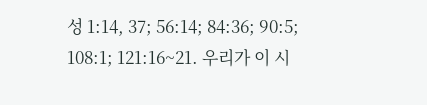성 1:14, 37; 56:14; 84:36; 90:5; 108:1; 121:16~21. 우리가 이 시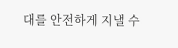대를 안전하게 지낼 수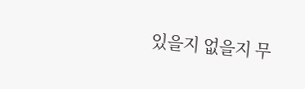있을지 없을지 무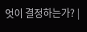엇이 결정하는가? |